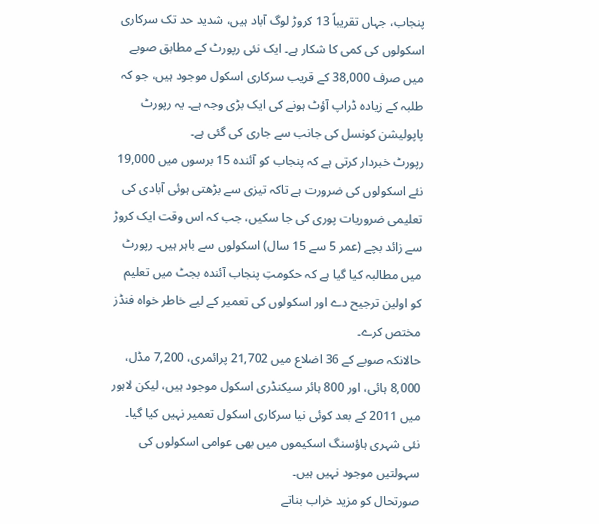پنجاب، جہاں تقریباً 13 کروڑ لوگ آباد ہیں، شدید حد تک سرکاری اسکولوں کی کمی کا شکار ہے۔ ایک نئی رپورٹ کے مطابق صوبے میں صرف 38,000 کے قریب سرکاری اسکول موجود ہیں، جو کہ طلبہ کے زیادہ ڈراپ آؤٹ ہونے کی ایک بڑی وجہ ہے۔ یہ رپورٹ پاپولیشن کونسل کی جانب سے جاری کی گئی ہے۔
رپورٹ خبردار کرتی ہے کہ پنجاب کو آئندہ 15 برسوں میں 19,000 نئے اسکولوں کی ضرورت ہے تاکہ تیزی سے بڑھتی ہوئی آبادی کی تعلیمی ضروریات پوری کی جا سکیں، جب کہ اس وقت ایک کروڑ سے زائد بچے (عمر 5 سے 15 سال) اسکولوں سے باہر ہیں۔ رپورٹ میں مطالبہ کیا گیا ہے کہ حکومتِ پنجاب آئندہ بجٹ میں تعلیم کو اولین ترجیح دے اور اسکولوں کی تعمیر کے لیے خاطر خواہ فنڈز مختص کرے۔
حالانکہ صوبے کے 36 اضلاع میں 21,702 پرائمری، 7,200 مڈل، 8,000 ہائی، اور 800 ہائر سیکنڈری اسکول موجود ہیں، لیکن لاہور میں 2011 کے بعد کوئی نیا سرکاری اسکول تعمیر نہیں کیا گیا۔ نئی شہری ہاؤسنگ اسکیموں میں بھی عوامی اسکولوں کی سہولتیں موجود نہیں ہیں۔
صورتحال کو مزید خراب بناتے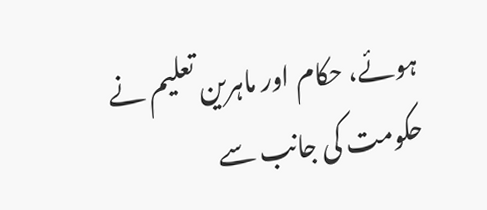ہوئے، حکام اور ماہرین تعلیم نے حکومت کی جانب سے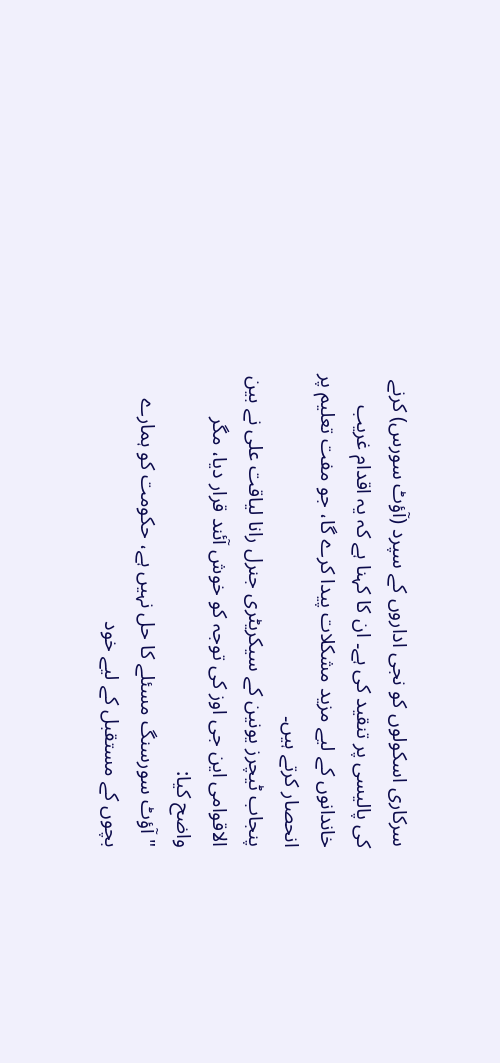سرکاری اسکولوں کو نجی اداروں کے سپرد (آؤٹ سورس) کرنے کی پالیسی پر تنقید کی ہے۔ ان کا کہنا ہے کہ یہ اقدام غریب خاندانوں کے لیے مزید مشکلات پیدا کرے گا، جو مفت تعلیم پر انحصار کرتے ہیں۔
پنجاب ٹیچرز یونین کے سیکریٹری جنرل رانا لیاقت علی نے بین الاقوامی این جی اوز کی توجہ کو خوش آئند قرار دیا، مگر واضح کیا:
"آؤٹ سورسنگ مسئلے کا حل نہیں ہے، حکومت کو ہمارے بچوں کے مستقبل کے لیے خود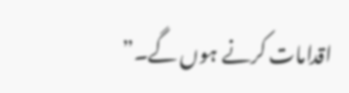اقدامات کرنے ہوں گے۔”